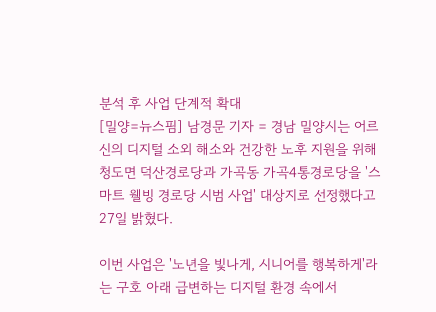분석 후 사업 단계적 확대
[밀양=뉴스핌] 남경문 기자 = 경남 밀양시는 어르신의 디지털 소외 해소와 건강한 노후 지원을 위해 청도면 덕산경로당과 가곡동 가곡4통경로당을 '스마트 웰빙 경로당 시범 사업' 대상지로 선정했다고 27일 밝혔다.

이번 사업은 '노년을 빛나게, 시니어를 행복하게'라는 구호 아래 급변하는 디지털 환경 속에서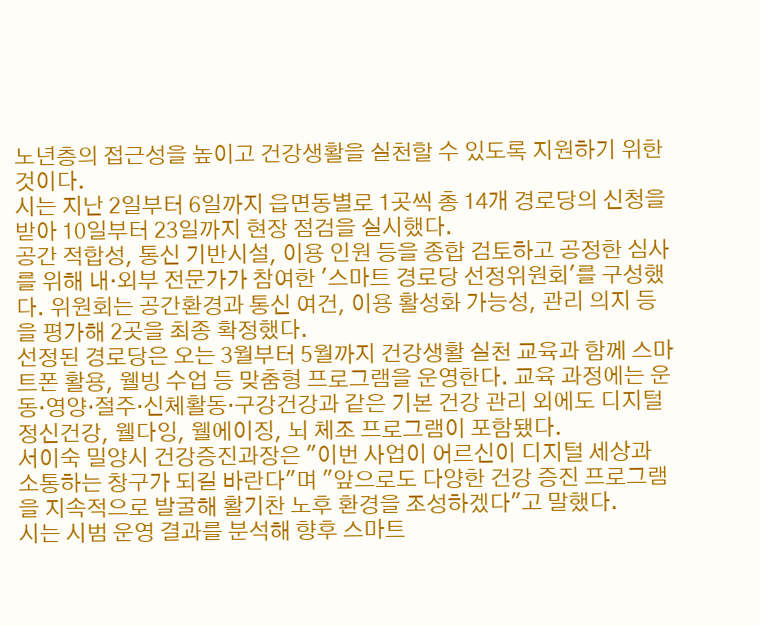노년층의 접근성을 높이고 건강생활을 실천할 수 있도록 지원하기 위한 것이다.
시는 지난 2일부터 6일까지 읍면동별로 1곳씩 총 14개 경로당의 신청을 받아 10일부터 23일까지 현장 점검을 실시했다.
공간 적합성, 통신 기반시설, 이용 인원 등을 종합 검토하고 공정한 심사를 위해 내·외부 전문가가 참여한 '스마트 경로당 선정위원회'를 구성했다. 위원회는 공간환경과 통신 여건, 이용 활성화 가능성, 관리 의지 등을 평가해 2곳을 최종 확정했다.
선정된 경로당은 오는 3월부터 5월까지 건강생활 실천 교육과 함께 스마트폰 활용, 웰빙 수업 등 맞춤형 프로그램을 운영한다. 교육 과정에는 운동·영양·절주·신체활동·구강건강과 같은 기본 건강 관리 외에도 디지털 정신건강, 웰다잉, 웰에이징, 뇌 체조 프로그램이 포함됐다.
서이숙 밀양시 건강증진과장은 "이번 사업이 어르신이 디지털 세상과 소통하는 창구가 되길 바란다"며 "앞으로도 다양한 건강 증진 프로그램을 지속적으로 발굴해 활기찬 노후 환경을 조성하겠다"고 말했다.
시는 시범 운영 결과를 분석해 향후 스마트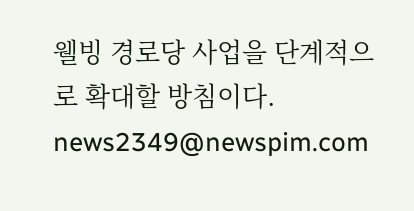웰빙 경로당 사업을 단계적으로 확대할 방침이다.
news2349@newspim.com